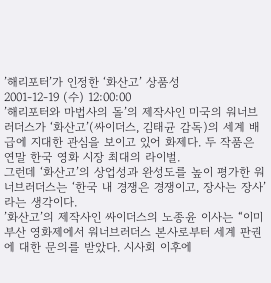’해리포터’가 인정한 ‘화산고’ 상품성
2001-12-19 (수) 12:00:00
’해리포터와 마법사의 돌’의 제작사인 미국의 워너브러더스가 ‘화산고’(싸이더스, 김태균 감독)의 세계 배급에 지대한 관심을 보이고 있어 화제다. 두 작품은 연말 한국 영화 시장 최대의 라이벌.
그런데 ‘화산고’의 상업성과 완성도를 높이 평가한 워너브러더스는 ‘한국 내 경쟁은 경쟁이고, 장사는 장사’라는 생각이다.
’화산고’의 제작사인 싸이더스의 노종윤 이사는 “이미부산 영화제에서 워너브러더스 본사로부터 세계 판권에 대한 문의를 받았다. 시사회 이후에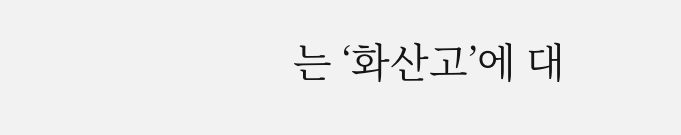는 ‘화산고’에 대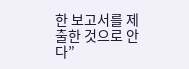한 보고서를 제출한 것으로 안다”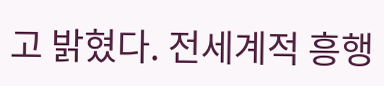고 밝혔다. 전세계적 흥행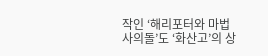작인 ‘해리포터와 마법사의돌’도 ‘화산고’의 상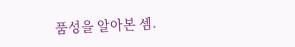품성을 알아본 셈.